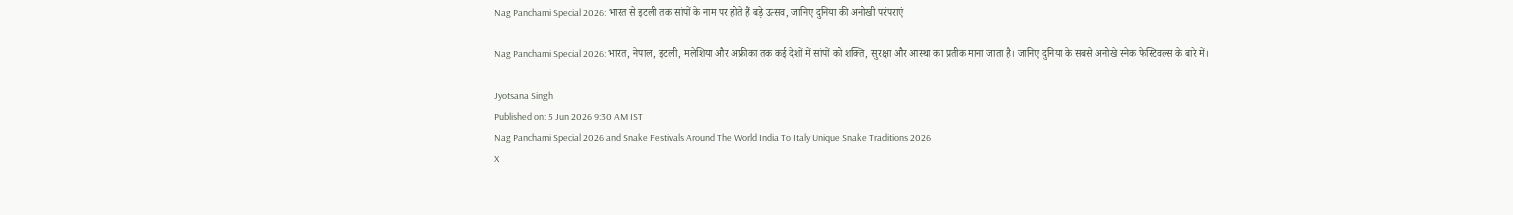Nag Panchami Special 2026: भारत से इटली तक सांपों के नाम पर होते हैं बड़े उत्सव, जानिए दुनिया की अनोखी परंपराएं

Nag Panchami Special 2026: भारत, नेपाल, इटली, मलेशिया और अफ्रीका तक कई देशों में सांपों को शक्ति, सुरक्षा और आस्था का प्रतीक माना जाता है। जानिए दुनिया के सबसे अनोखे स्नेक फेस्टिवल्स के बारे में।

Jyotsana Singh
Published on: 5 Jun 2026 9:30 AM IST
Nag Panchami Special 2026 and Snake Festivals Around The World India To Italy Unique Snake Traditions 2026
X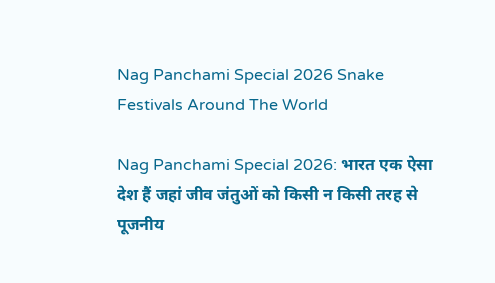Nag Panchami Special 2026 Snake Festivals Around The World

Nag Panchami Special 2026: भारत एक ऐसा देश हैं जहां जीव जंतुओं को किसी न किसी तरह से पूजनीय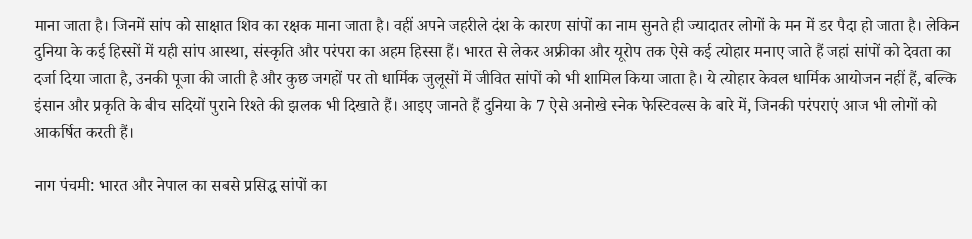माना जाता है। जिनमें सांप को साक्षात शिव का रक्षक माना जाता है। वहीं अपने जहरीले दंश के कारण सांपों का नाम सुनते ही ज्यादातर लोगों के मन में डर पैदा हो जाता है। लेकिन दुनिया के कई हिस्सों में यही सांप आस्था, संस्कृति और परंपरा का अहम हिस्सा हैं। भारत से लेकर अफ्रीका और यूरोप तक ऐसे कई त्योहार मनाए जाते हैं जहां सांपों को देवता का दर्जा दिया जाता है, उनकी पूजा की जाती है और कुछ जगहों पर तो धार्मिक जुलूसों में जीवित सांपों को भी शामिल किया जाता है। ये त्योहार केवल धार्मिक आयोजन नहीं हैं, बल्कि इंसान और प्रकृति के बीच सदियों पुराने रिश्ते की झलक भी दिखाते हैं। आइए जानते हैं दुनिया के 7 ऐसे अनोखे स्नेक फेस्टिवल्स के बारे में, जिनकी परंपराएं आज भी लोगों को आकर्षित करती हैं।

नाग पंचमी: भारत और नेपाल का सबसे प्रसिद्ध सांपों का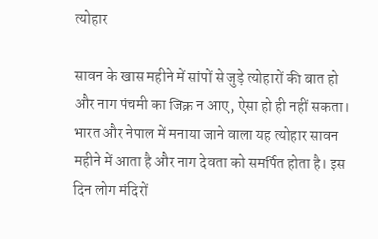त्योहार

सावन के खास महीने में सांपों से जुड़े त्योहारों की बात हो और नाग पंचमी का जिक्र न आए, ऐसा हो ही नहीं सकता। भारत और नेपाल में मनाया जाने वाला यह त्योहार सावन महीने में आता है और नाग देवता को समर्पित होता है। इस दिन लोग मंदिरों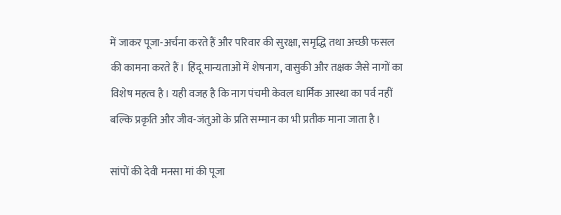में जाकर पूजा-अर्चना करते हैं और परिवार की सुरक्षा, समृद्धि तथा अच्छी फसल की कामना करते हैं। हिंदू मान्यताओं में शेषनाग, वासुकी और तक्षक जैसे नागों का विशेष महत्व है। यही वजह है कि नाग पंचमी केवल धार्मिक आस्था का पर्व नहीं बल्कि प्रकृति और जीव-जंतुओं के प्रति सम्मान का भी प्रतीक माना जाता है।

सांपों की देवी मनसा मां की पूजा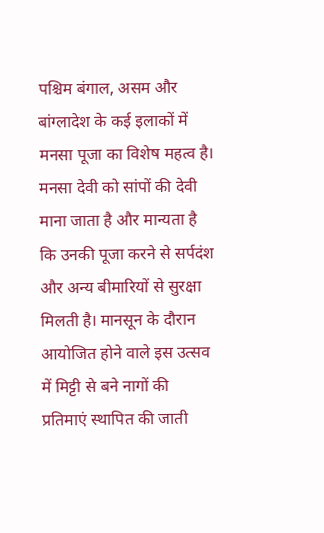पश्चिम बंगाल, असम और बांग्लादेश के कई इलाकों में मनसा पूजा का विशेष महत्व है। मनसा देवी को सांपों की देवी माना जाता है और मान्यता है कि उनकी पूजा करने से सर्पदंश और अन्य बीमारियों से सुरक्षा मिलती है। मानसून के दौरान आयोजित होने वाले इस उत्सव में मिट्टी से बने नागों की प्रतिमाएं स्थापित की जाती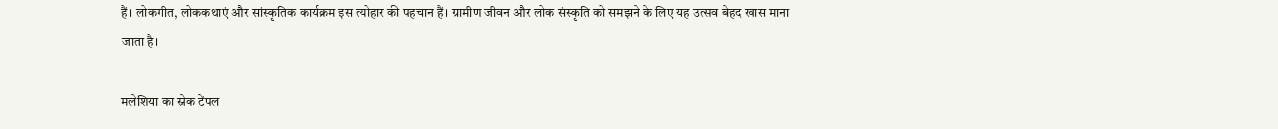हैं। लोकगीत, लोककथाएं और सांस्कृतिक कार्यक्रम इस त्योहार की पहचान हैं। ग्रामीण जीवन और लोक संस्कृति को समझने के लिए यह उत्सव बेहद खास माना जाता है।

मलेशिया का स्नेक टेंपल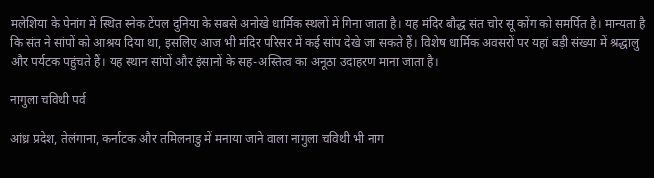मलेशिया के पेनांग में स्थित स्नेक टेंपल दुनिया के सबसे अनोखे धार्मिक स्थलों में गिना जाता है। यह मंदिर बौद्ध संत चोर सू कोंग को समर्पित है। मान्यता है कि संत ने सांपों को आश्रय दिया था, इसलिए आज भी मंदिर परिसर में कई सांप देखे जा सकते हैं। विशेष धार्मिक अवसरों पर यहां बड़ी संख्या में श्रद्धालु और पर्यटक पहुंचते हैं। यह स्थान सांपों और इंसानों के सह-अस्तित्व का अनूठा उदाहरण माना जाता है।

नागुला चविथी पर्व

आंध्र प्रदेश, तेलंगाना, कर्नाटक और तमिलनाडु में मनाया जाने वाला नागुला चविथी भी नाग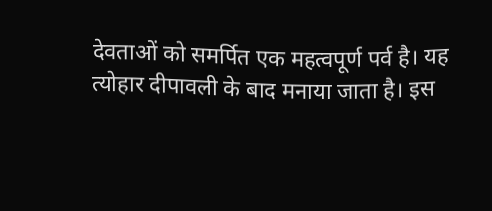देवताओं को समर्पित एक महत्वपूर्ण पर्व है। यह त्योहार दीपावली के बाद मनाया जाता है। इस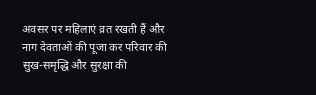अवसर पर महिलाएं व्रत रखती हैं और नाग देवताओं की पूजा कर परिवार की सुख-समृद्धि और सुरक्षा की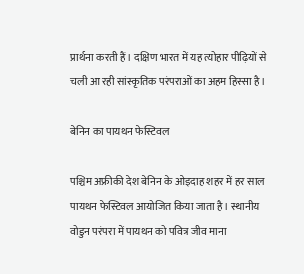प्रार्थना करती हैं। दक्षिण भारत में यह त्योहार पीढ़ियों से चली आ रही सांस्कृतिक परंपराओं का अहम हिस्सा है।

बेनिन का पायथन फेस्टिवल

पश्चिम अफ्रीकी देश बेनिन के ओइदाह शहर में हर साल पायथन फेस्टिवल आयोजित किया जाता है। स्थानीय वोडुन परंपरा में पायथन को पवित्र जीव माना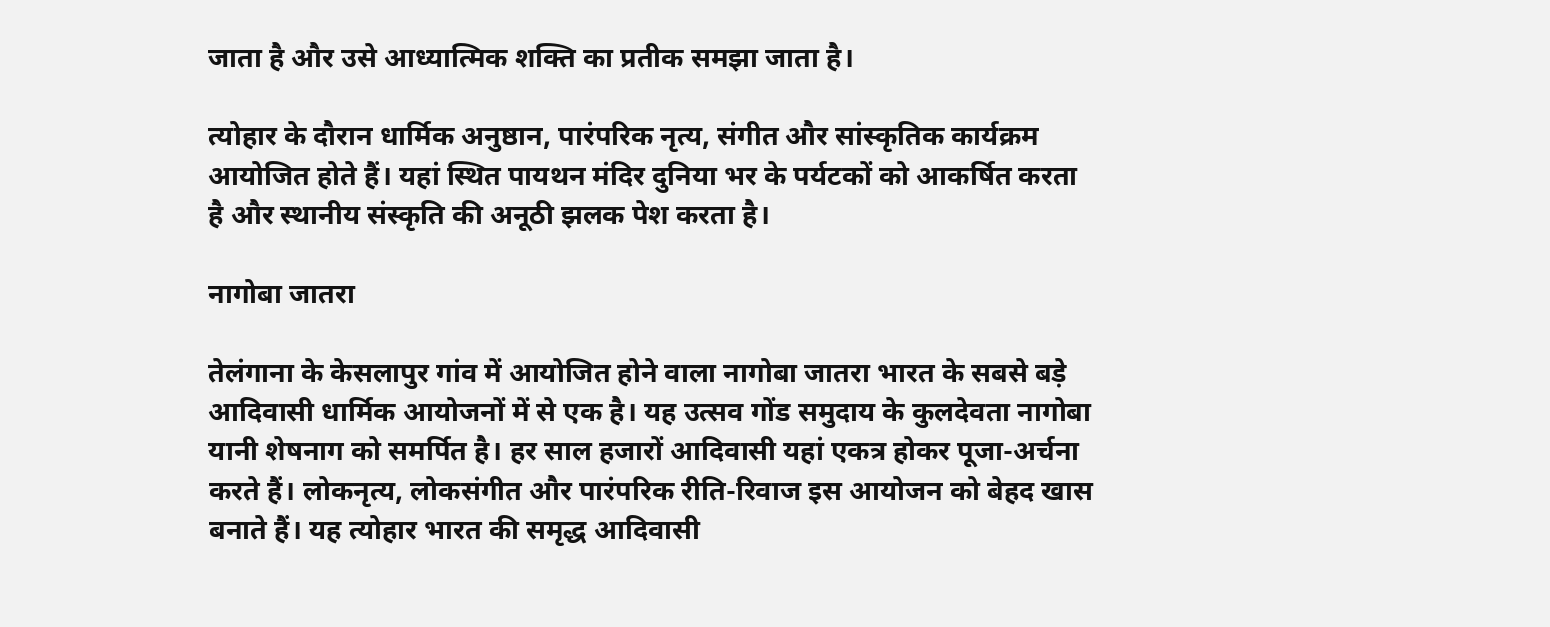जाता है और उसे आध्यात्मिक शक्ति का प्रतीक समझा जाता है।

त्योहार के दौरान धार्मिक अनुष्ठान, पारंपरिक नृत्य, संगीत और सांस्कृतिक कार्यक्रम आयोजित होते हैं। यहां स्थित पायथन मंदिर दुनिया भर के पर्यटकों को आकर्षित करता है और स्थानीय संस्कृति की अनूठी झलक पेश करता है।

नागोबा जातरा

तेलंगाना के केसलापुर गांव में आयोजित होने वाला नागोबा जातरा भारत के सबसे बड़े आदिवासी धार्मिक आयोजनों में से एक है। यह उत्सव गोंड समुदाय के कुलदेवता नागोबा यानी शेषनाग को समर्पित है। हर साल हजारों आदिवासी यहां एकत्र होकर पूजा-अर्चना करते हैं। लोकनृत्य, लोकसंगीत और पारंपरिक रीति-रिवाज इस आयोजन को बेहद खास बनाते हैं। यह त्योहार भारत की समृद्ध आदिवासी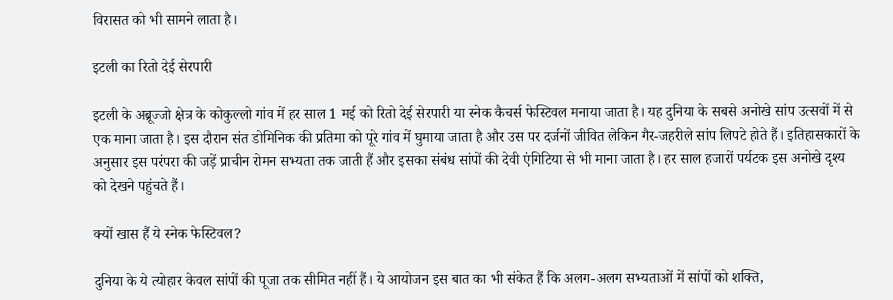विरासत को भी सामने लाता है।

इटली का रितो देई सेरपारी

इटली के अब्रूज्जो क्षेत्र के कोकुल्लो गांव में हर साल 1 मई को रितो देई सेरपारी या स्नेक कैचर्स फेस्टिवल मनाया जाता है। यह दुनिया के सबसे अनोखे सांप उत्सवों में से एक माना जाता है। इस दौरान संत डोमिनिक की प्रतिमा को पूरे गांव में घुमाया जाता है और उस पर दर्जनों जीवित लेकिन गैर-जहरीले सांप लिपटे होते हैं। इतिहासकारों के अनुसार इस परंपरा की जड़ें प्राचीन रोमन सभ्यता तक जाती हैं और इसका संबंध सांपों की देवी एंगिटिया से भी माना जाता है। हर साल हजारों पर्यटक इस अनोखे दृश्य को देखने पहुंचते हैं।

क्यों खास हैं ये स्नेक फेस्टिवल?

दुनिया के ये त्योहार केवल सांपों की पूजा तक सीमित नहीं हैं। ये आयोजन इस बात का भी संकेत हैं कि अलग-अलग सभ्यताओं में सांपों को शक्ति,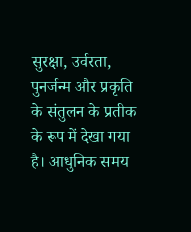सुरक्षा, उर्वरता, पुनर्जन्म और प्रकृति के संतुलन के प्रतीक के रूप में देखा गया है। आधुनिक समय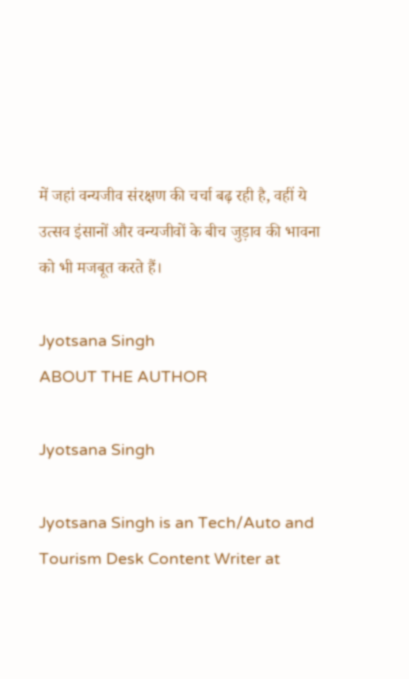में जहां वन्यजीव संरक्षण की चर्चा बढ़ रही है, वहीं ये उत्सव इंसानों और वन्यजीवों के बीच जुड़ाव की भावना को भी मजबूत करते हैं।

Jyotsana Singh
ABOUT THE AUTHOR

Jyotsana Singh

Jyotsana Singh is an Tech/Auto and Tourism Desk Content Writer at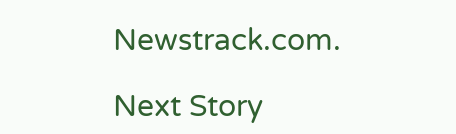Newstrack.com.

Next Story